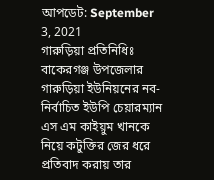আপডেট: September 3, 2021
গারুড়িয়া প্রতিনিধিঃ বাকেরগঞ্জ উপজেলার গারুড়িয়া ইউনিয়নের নব-নির্বাচিত ইউপি চেয়ারম্যান এস এম কাইয়ুম খানকে নিয়ে কটুক্তির জের ধরে প্রতিবাদ করায় তার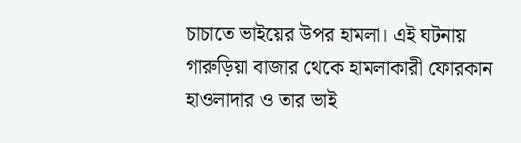চাচাতে ভাইয়ের উপর হামলা। এই ঘটনায় গারুড়িয়া বাজার থেকে হামলাকারী ফোরকান হাওলাদার ও তার ভাই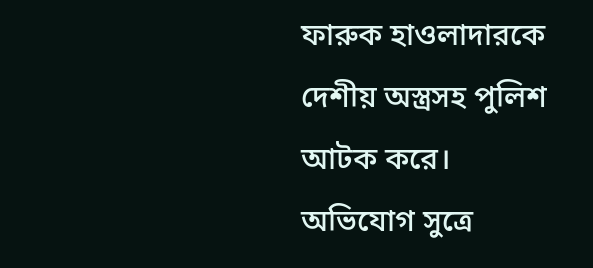ফারুক হাওলাদারকে দেশীয় অস্ত্রসহ পুলিশ আটক করে।
অভিযোগ সুত্রে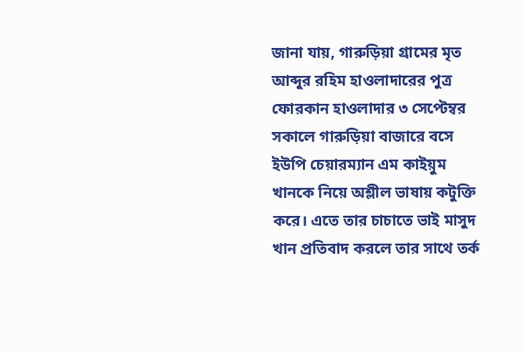জানা যায়, গারুড়িয়া গ্রামের মৃত আব্দুর রহিম হাওলাদারের পুত্র ফোরকান হাওলাদার ৩ সেপ্টেম্বর সকালে গারুড়িয়া বাজারে বসে ইউপি চেয়ারম্যান এম কাইয়ুম খানকে নিয়ে অশ্লীল ভাষায় কটুক্তি করে। এতে তার চাচাতে ভাই মাসুদ খান প্রতিবাদ করলে তার সাথে তর্ক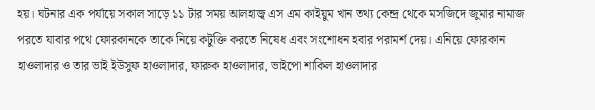হয়। ঘটনার এক পর্যায়ে সকাল সাড়ে ১১ টার সময় আলহাজ্ব এস এম কাইয়ুম খান তথ্য কেন্দ্র থেকে মসজিদে জুমার নামাজ পরতে যাবার পথে ফোরকানকে তাকে নিয়ে কটুক্তি করতে নিষেধ এবং সংশোধন হবার পরামর্শ দেয়। এনিয়ে ফোরকান হাওলাদার ও তার ভাই ইউসুফ হাওলাদার, ফারুক হাওলাদার, ভাইপো শাকিল হাওলাদার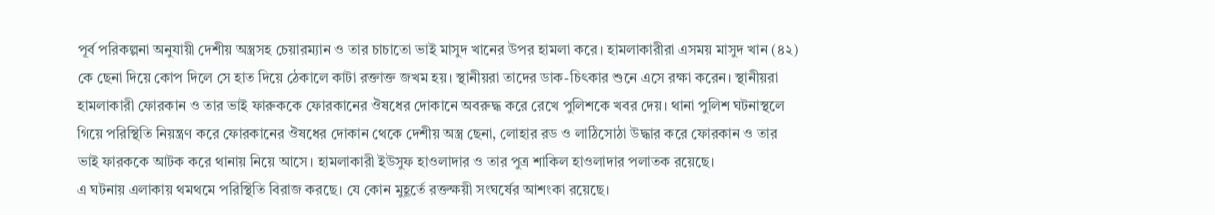পূর্ব পরিকল্পনা অনুযায়ী দেশীয় অস্ত্রসহ চেয়ারম্যান ও তার চাচাতো ভাই মাসুদ খানের উপর হামলা করে। হামলাকারীরা এসময় মাসুদ খান (৪২) কে ছেনা দিয়ে কোপ দিলে সে হাত দিয়ে ঠেকালে কাটা রক্তাক্ত জখম হয়। স্থানীয়রা তাদের ডাক-চিৎকার শুনে এসে রক্ষা করেন। স্থানীয়রা হামলাকারী ফোরকান ও তার ভাই ফারুককে ফোরকানের ঔষধের দোকানে অবরুদ্ধ করে রেখে পুলিশকে খবর দেয়। থানা পুলিশ ঘটনাস্থলে গিয়ে পরিস্থিতি নিয়ন্ত্রণ করে ফোরকানের ঔষধের দোকান থেকে দেশীয় অস্ত্র ছেনা, লোহার রড ও লাঠিসোঠা উদ্ধার করে ফোরকান ও তার ভাই ফারককে আটক করে থানায় নিয়ে আসে। হামলাকারী ইউসুফ হাওলাদার ও তার পুত্র শাকিল হাওলাদার পলাতক রয়েছে।
এ ঘটনায় এলাকায় থমথমে পরিস্থিতি বিরাজ করছে। যে কোন মুহূর্তে রক্তক্ষয়ী সংঘর্ষের আশংকা রয়েছে।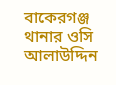বাকেরগঞ্জ থানার ওসি আলাউদ্দিন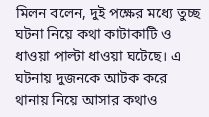মিলন বলেন, দুই পক্ষের মধ্যে তুচ্ছ ঘটনা নিয়ে কথা কাটাকাটি ও ধাওয়া পাল্টা ধাওয়া ঘটেছে। এ ঘটনায় দুজনকে আটক করে থানায় নিয়ে আসার কথাও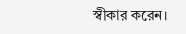স্বীকার করেন।